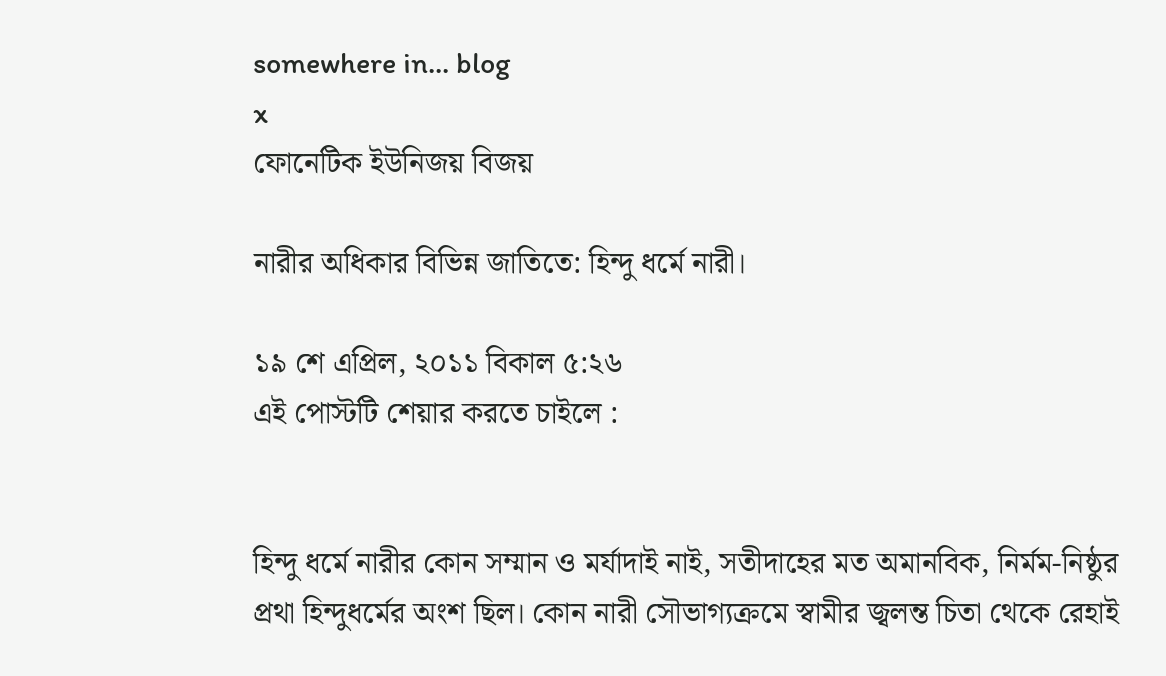somewhere in... blog
x
ফোনেটিক ইউনিজয় বিজয়

নারীর অধিকার বিভিন্ন জাতিতে: হিন্দু ধর্মে নারী।

১৯ শে এপ্রিল, ২০১১ বিকাল ৫:২৬
এই পোস্টটি শেয়ার করতে চাইলে :


হিন্দু ধর্মে নারীর কোন সম্মান ও মর্যাদাই নাই, সতীদাহের মত অমানবিক, নির্মম-নিষ্ঠুর প্রথা হিন্দুধর্মের অংশ ছিল। কোন নারী সৌভাগ্যক্রমে স্বামীর জ্বলন্ত চিতা থেকে রেহাই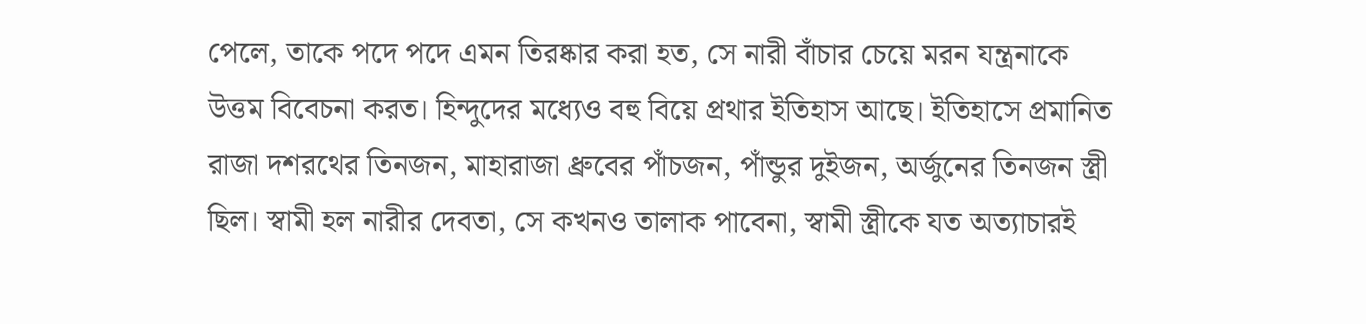পেলে, তাকে পদে পদে এমন তিরষ্কার করা হত, সে নারী বাঁচার চেয়ে মরন যন্ত্রনাকে উত্তম বিবেচনা করত। হিন্দুদের মধ্যেও বহু বিয়ে প্রথার ইতিহাস আছে। ইতিহাসে প্রমানিত রাজা দশরথের তিনজন, মাহারাজা ধ্রুবের পাঁচজন, পাঁন্ডুর দুইজন, অর্জুনের তিনজন স্ত্রী ছিল। স্বামী হল নারীর দেবতা, সে কখনও তালাক পাবেনা, স্বামী স্ত্রীকে যত অত্যাচারই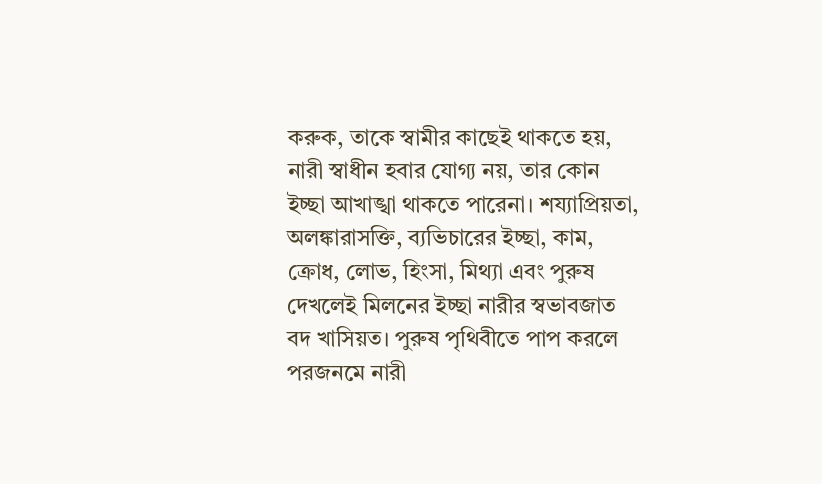করুক, তাকে স্বামীর কাছেই থাকতে হয়, নারী স্বাধীন হবার যোগ্য নয়, তার কোন ইচ্ছা আখাঙ্খা থাকতে পারেনা। শয্যাপ্রিয়তা, অলঙ্কারাসক্তি, ব্যভিচারের ইচ্ছা, কাম, ক্রোধ, লোভ, হিংসা, মিথ্যা এবং পুরুষ দেখলেই মিলনের ইচ্ছা নারীর স্বভাবজাত বদ খাসিয়ত। পুরুষ পৃথিবীতে পাপ করলে পরজনমে নারী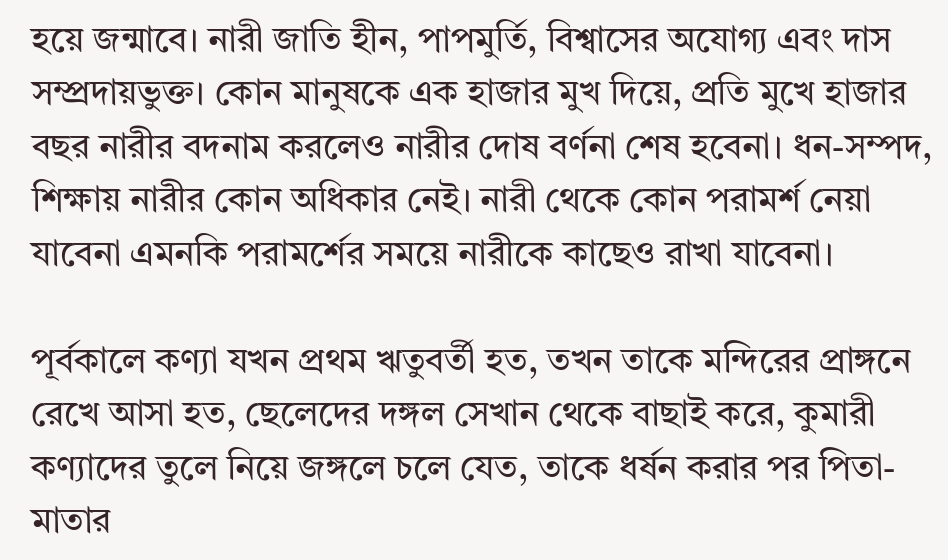হয়ে জন্মাবে। নারী জাতি হীন, পাপমুর্তি, বিশ্বাসের অযোগ্য এবং দাস সম্প্রদায়ভুক্ত। কোন মানুষকে এক হাজার মুখ দিয়ে, প্রতি মুখে হাজার বছর নারীর বদনাম করলেও নারীর দোষ বর্ণনা শেষ হবেনা। ধন-সম্পদ, শিক্ষায় নারীর কোন অধিকার নেই। নারী থেকে কোন পরামর্শ নেয়া যাবেনা এমনকি পরামর্শের সময়ে নারীকে কাছেও রাখা যাবেনা।

পূর্বকালে কণ্যা যখন প্রথম ঋতুবর্তী হত, তখন তাকে মন্দিরের প্রাঙ্গনে রেখে আসা হত, ছেলেদের দঙ্গল সেখান থেকে বাছাই করে, কুমারী কণ্যাদের তুলে নিয়ে জঙ্গলে চলে যেত, তাকে ধর্ষন করার পর পিতা-মাতার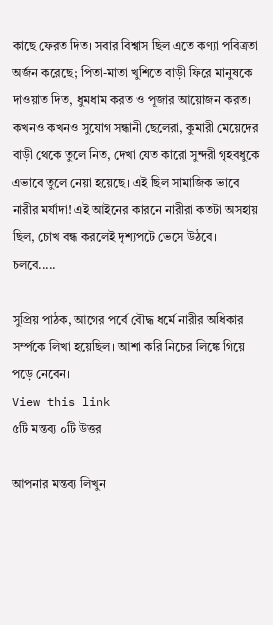কাছে ফেরত দিত। সবার বিশ্বাস ছিল এতে কণ্যা পবিত্রতা অর্জন করেছে; পিতা-মাতা খুশিতে বাড়ী ফিরে মানুষকে দাওয়াত দিত, ধুমধাম করত ও পূজার আয়োজন করত। কখনও কখনও সুযোগ সন্ধানী ছেলেরা, কুমারী মেয়েদের বাড়ী থেকে তুলে নিত, দেখা যেত কারো সুন্দরী গৃহবধুকে এভাবে তুলে নেয়া হয়েছে। এই ছিল সামাজিক ভাবে নারীর মর্যাদা! এই আইনের কারনে নারীরা কতটা অসহায় ছিল, চোখ বন্ধ করলেই দৃশ্যপটে ভেসে উঠবে। চলবে.....

সুপ্রিয় পাঠক, আগের পর্বে বৌদ্ধ ধর্মে নারীর অধিকার সর্ম্পকে লিখা হয়েছিল। আশা করি নিচের লিঙ্কে গিয়ে পড়ে নেবেন।
View this link
৫টি মন্তব্য ০টি উত্তর

আপনার মন্তব্য লিখুন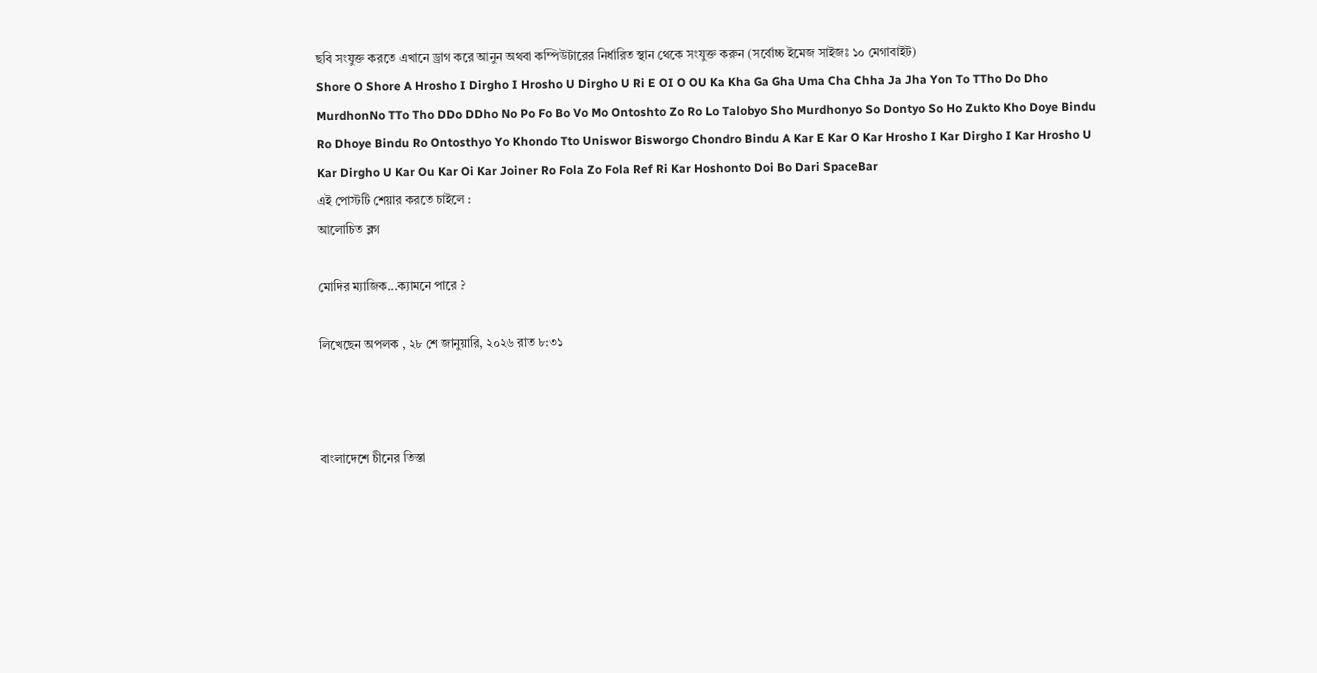ছবি সংযুক্ত করতে এখানে ড্রাগ করে আনুন অথবা কম্পিউটারের নির্ধারিত স্থান থেকে সংযুক্ত করুন (সর্বোচ্চ ইমেজ সাইজঃ ১০ মেগাবাইট)
Shore O Shore A Hrosho I Dirgho I Hrosho U Dirgho U Ri E OI O OU Ka Kha Ga Gha Uma Cha Chha Ja Jha Yon To TTho Do Dho MurdhonNo TTo Tho DDo DDho No Po Fo Bo Vo Mo Ontoshto Zo Ro Lo Talobyo Sho Murdhonyo So Dontyo So Ho Zukto Kho Doye Bindu Ro Dhoye Bindu Ro Ontosthyo Yo Khondo Tto Uniswor Bisworgo Chondro Bindu A Kar E Kar O Kar Hrosho I Kar Dirgho I Kar Hrosho U Kar Dirgho U Kar Ou Kar Oi Kar Joiner Ro Fola Zo Fola Ref Ri Kar Hoshonto Doi Bo Dari SpaceBar
এই পোস্টটি শেয়ার করতে চাইলে :
আলোচিত ব্লগ

মোদির ম্যাজিক...ক্যামনে পারে ?

লিখেছেন অপলক , ২৮ শে জানুয়ারি, ২০২৬ রাত ৮:৩১



বাংলাদেশে চীনের তিস্তা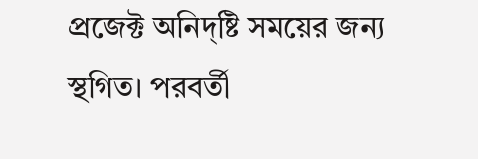প্রজেক্ট অনিদ্ষ্টি সময়ের জন্য স্থগিত। পরবর্তী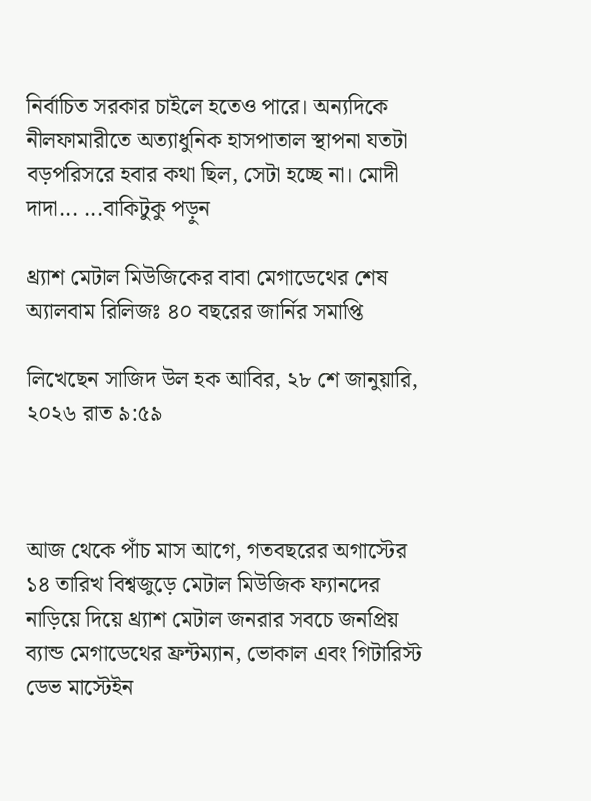নির্বাচিত সরকার চাইলে হতেও পারে। অন্যদিকে নীলফামারীতে অত্যাধুনিক হাসপাতাল স্থাপনা যতটা বড়পরিসরে হবার কথা ছিল, সেটা হচ্ছে না। মোদী দাদা... ...বাকিটুকু পড়ুন

থ্র্যাশ মেটাল মিউজিকের বাবা মেগাডেথের শেষ অ্যালবাম রিলিজঃ ৪০ বছরের জার্নির সমাপ্তি

লিখেছেন সাজিদ উল হক আবির, ২৮ শে জানুয়ারি, ২০২৬ রাত ৯:৫৯



আজ থেকে পাঁচ মাস আগে, গতবছরের অগাস্টের ১৪ তারিখ বিশ্বজুড়ে মেটাল মিউজিক ফ্যানদের নাড়িয়ে দিয়ে থ্র্যাশ মেটাল জনরার সবচে জনপ্রিয় ব্যান্ড মেগাডেথের ফ্রন্টম্যান, ভোকাল এবং গিটারিস্ট ডেভ মাস্টেইন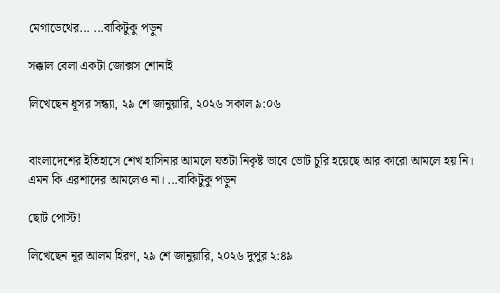মেগাডেথের... ...বাকিটুকু পড়ুন

সক্কাল বেলা একটা জোক্সস শোনাই

লিখেছেন ধূসর সন্ধ্যা, ২৯ শে জানুয়ারি, ২০২৬ সকাল ৯:০৬


বাংলাদেশের ইতিহাসে শেখ হাসিনার আমলে যতটা নিকৃষ্ট ভাবে ভোট চুরি হয়েছে আর কারো আমলে হয় নি। এমন কি এরশাদের আমলেও না। ...বাকিটুকু পড়ুন

ছোট পোস্ট!

লিখেছেন নূর আলম হিরণ, ২৯ শে জানুয়ারি, ২০২৬ দুপুর ২:৪৯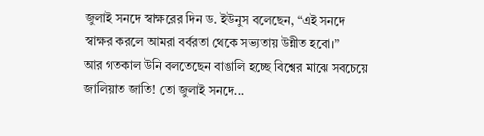জুলাই সনদে স্বাক্ষরের দিন ড. ইউনুস বলেছেন, “এই সনদে স্বাক্ষর করলে আমরা বর্বরতা থেকে সভ্যতায় উন্নীত হবো।”
আর গতকাল উনি বলতেছেন বাঙালি হচ্ছে বিশ্বের মাঝে সবচেয়ে জালিয়াত জাতি! তো জুলাই সনদে...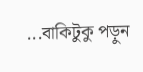...বাকিটুকু পড়ুন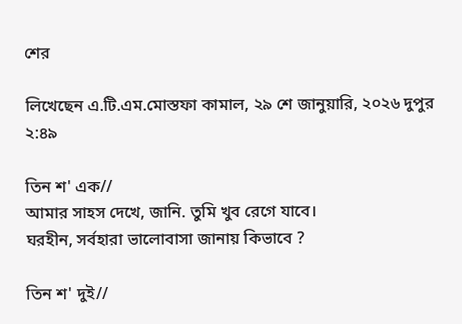শের

লিখেছেন এ.টি.এম.মোস্তফা কামাল, ২৯ শে জানুয়ারি, ২০২৬ দুপুর ২:৪৯

তিন শ' এক//
আমার সাহস দেখে, জানি. তুমি খুব রেগে যাবে।
ঘরহীন, সর্বহারা ভালোবাসা জানায় কিভাবে ?

তিন শ' দুই//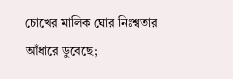চোখের মালিক ঘোর নিঃশ্বতার আঁধারে ডুবেছে;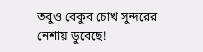তবুও বেকুব চোখ সুন্দরের নেশায় ডুবেছে!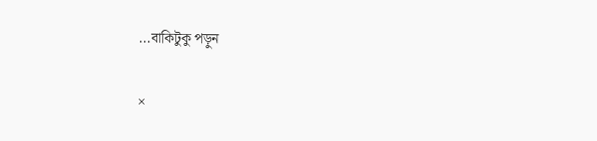...বাকিটুকু পড়ুন

×